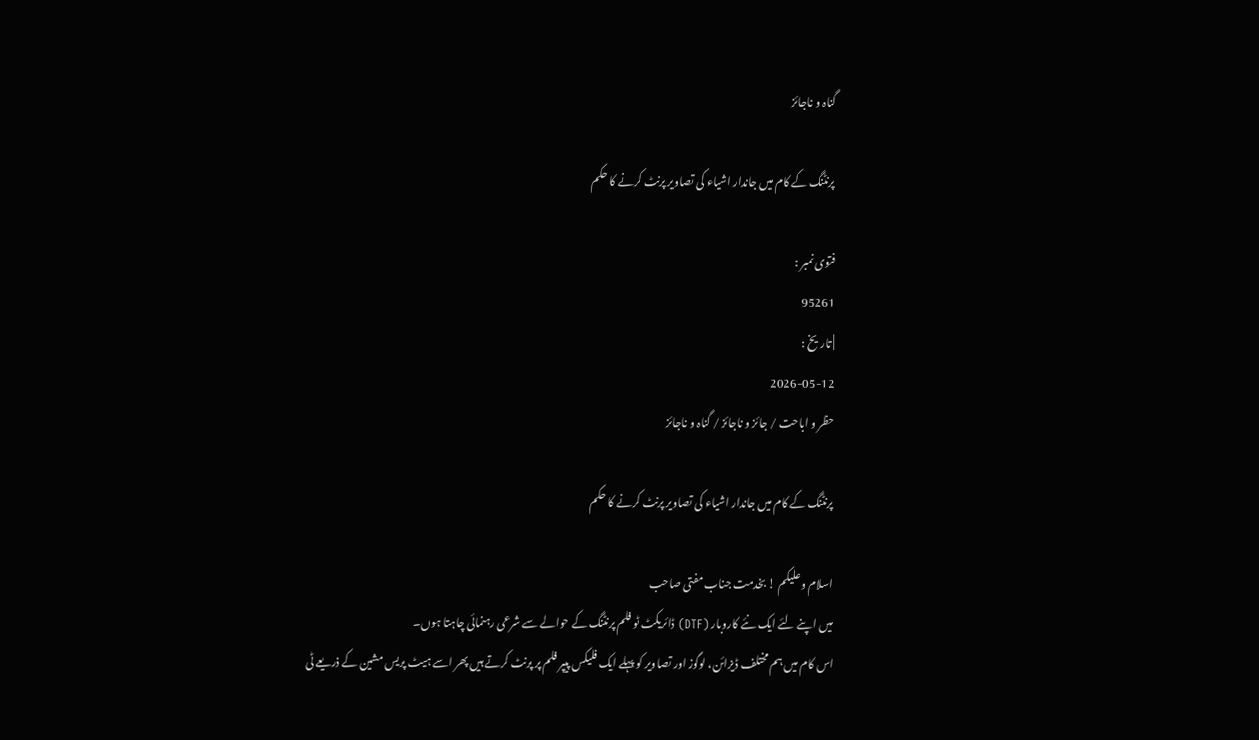گناہ و ناجائز

پرنٹنگ کے کام میں جاندار اشیاء کی تصاویر پرنٹ کرنے کا حکم

فتوی نمبر :
95261
| تاریخ :
2026-05-12
حظر و اباحت / جائز و ناجائز / گناہ و ناجائز

پرنٹنگ کے کام میں جاندار اشیاء کی تصاویر پرنٹ کرنے کا حکم

اسلام وعلیکم ! بخدمت جناب مفتی صاحب
میں اپنے لئے ایک نئے کاروبار (DTF) ڈائریکٹ ٹو فلم پرنٹنگ کے حوالے سے شرعی رہنمائی چاہتا ہوں۔
اس کام میں ہم مختلف ڈیزائن، لوگوز اور تصاویر کو پہلے ایک فلیکس پیپر فلم پر پرنٹ کرتے ہیں پھر اسے ہیٹ پریس مشین کے ذریعے ٹی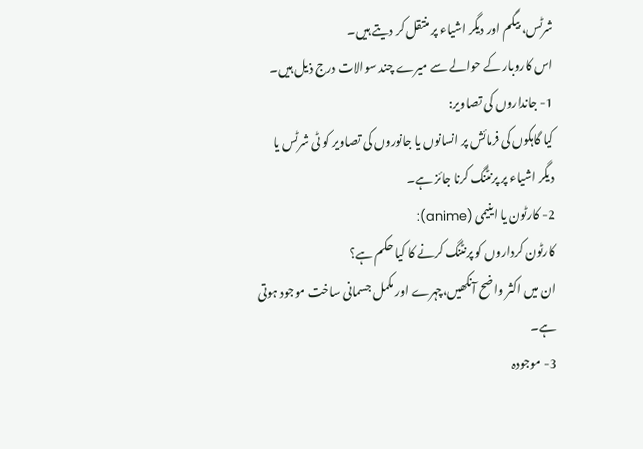شرٹس، بیگم اور دیگر اشیاء پر منتقل کر دیتے ہیں۔
اس کاروبار کے حوالے سے میرے چند سوالات درج ذیل ہیں۔
1- جانداروں کی تصاویر:
کیا گاہکوں کی فرمائش پر انسانوں یا جانوروں کی تصاویر کو ٹی شرٹس یا دیگر اشیاء پر پرنٹنگ کرنا جائز ہے۔
2- کارٹون یا اینیمی (anime):
کارٹون کرداروں کو پرنٹنگ کرنے کا کیا حکم ہے؟
ان میں اکثر واضح آنکھیں،چہرے اور مکمل جسمانی ساخت موجود ہوتی ہے۔
3- موجودہ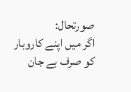صورتحال:
اگر میں اپنے کاروبار کو صرف بے جان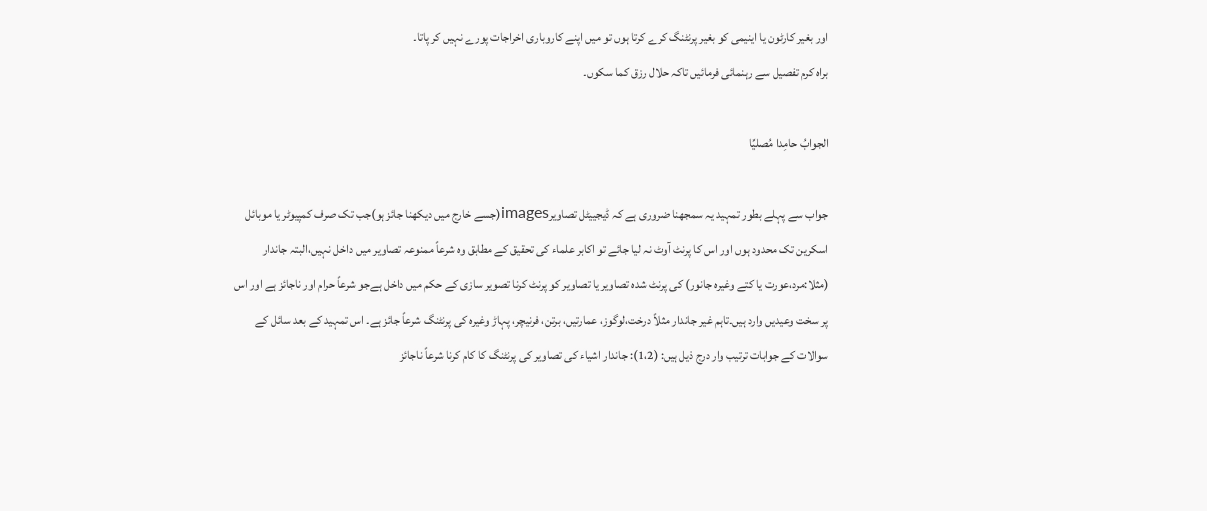اور بغیر کارٹون یا اینیمی کو بغیر پرنٹنگ کرے کرتا ہوں تو میں اپنے کاروباری اخراجات پورے نہیں کر پاتا۔
براہ کرم تفصیل سے رہنمائی فرمائیں تاکہ حلال رزق کما سکوں۔

الجوابُ حامِدا مُصلیِّا

جواب سے پہلے بطور تمہید یہ سمجھنا ضروری ہے کہ ڈیجییٹل تصاویرimages(جسے خارج میں دیکھنا جائز ہو)جب تک صرف کمپیوٹر یا موبائل اسکرین تک محدود ہوں اور اس کا پرنٹ آوٹ نہ لیا جائے تو اکابر علماء کی تحقیق کے مطابق وہ شرعاً ممنوعہ تصاویر میں داخل نہیں،البتہ جاندار (مثلا:مرد،عورت یا کتے وغیرہ جانور) کی پرنٹ شدہ تصاویر یا تصاویر کو پرنٹ کرنا تصویر سازی کے حکم میں داخل ہےجو شرعاً حرام اور ناجائز ہے اور اس پر سخت وعیدیں وارد ہیں۔تاہم غیر جاندار مثلاً درخت،لوگوز، عمارتیں، برتن، فرنیچر، پہاڑ وغیرہ کی پرنٹنگ شرعاً جائز ہے۔ اس تمہید کے بعد سائل کے سوالات کے جوابات ترتیب وار درج ذیل ہیں: (1،2): جاندار اشیاء کی تصاویر کی پرنٹنگ کا کام کرنا شرعاً ناجائز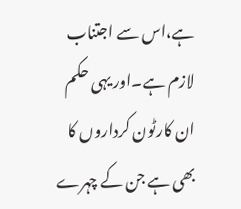ہے،اس سے اجتناب لازم ہے۔اور یہی حکم ان کارٹون کرداروں کا بھی ہے جن کے چہرے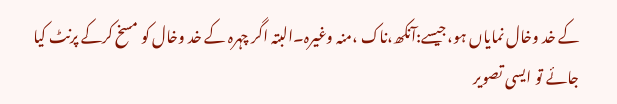کے خد وخال نمایاں ہو،جیسے:آنکھ،ناک ،منہ وغیرہ۔البتہ اگر چہرہ کے خد وخال کو مسخ کرکے پرنٹ کیا جائے تو ایسی تصویر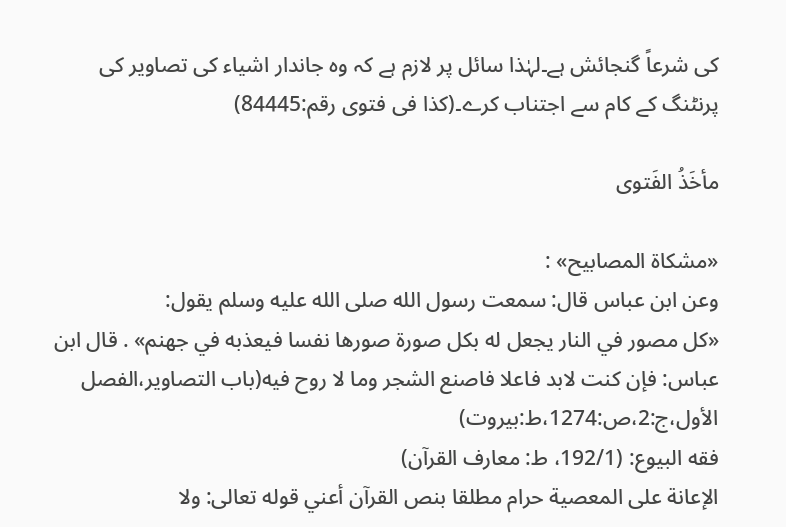کی شرعاً گنجائش ہے۔لہٰذا سائل پر لازم ہے کہ وہ جاندار اشیاء کی تصاویر کی پرنٹنگ کے کام سے اجتناب کرے۔(کذا فی فتوی رقم:84445)

مأخَذُ الفَتوی

«مشكاة المصابيح» :
وعن ابن عباس قال: سمعت رسول الله صلى الله عليه وسلم يقول: «كل ‌مصور ‌في ‌النار يجعل له بكل صورة صورها نفسا فيعذبه في جهنم» . قال ابن عباس: فإن كنت لابد فاعلا فاصنع الشجر وما لا روح فيه(باب التصاوير،الفصل الأول،ج:2،ص:1274،ط:بيروت)
فقه البیوع: (192/1، ط: معارف القرآن)
الإعانة على المعصية حرام مطلقا بنص القرآن أعني قوله تعالى: ولا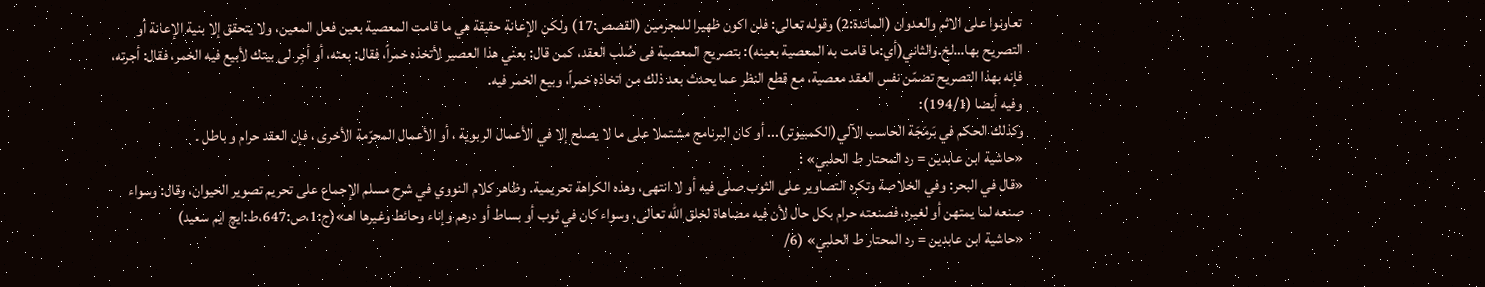تعاونوا علی الاثم والعدوان (المائدة:2) وقوله تعالی: فلن اکون ظهيرا للمجرمین (القصص:17) ولکن الإعانة حقیقة هي ما قامت المعصية بعین فعل المعین، ولا يتحقق إلا بنية الإعانة أو التصريح بها…لخ۔والثاني(أي:ما قامت به المعصية بعينه): بتصريح المعصية فى صُلب العقد، كمن قال: بعني هذا العصير لأتخذه خمراً، فقال: بعته، أو أجِر لى بيتك لأبيع فيه الخمر، فقال: أجرته، فإنه بهذا التصريح تضمّن نفس العقد معصية، مع قطع النظر عما يحدث بعد ذلك من اتخاذه خمراً، وبيع الخمر فيه.
وفيه أيضا (194/1):
وكذلك الحكم في بَرمَجَة الحاسب الآلي(الكمبيوتر)... أو كان البرنامج مشتملا على ما لا يصلح إلا في الأعمال الربوية ، أو الأعمال المحرّمة الأخرى ، فإن العقد حرام و باطل ۔
«حاشية ابن عابدين = رد المحتار ط الحلبي» :
«قال في البحر: وفي الخلاصة وتكره ‌التصاوير على الثوب صلى فيه أو لا انتهى، وهذه الكراهة تحريمية. وظاهر كلام النووي في شرح مسلم الإجماع على تحريم تصوير الحيوان، وقال: وسواء صنعه لما يمتهن أو لغيره، فصنعته حرام بكل حال لأن فيه مضاهاة لخلق الله تعالى، وسواء كان في ثوب أو بساط أو درهم وإناء وحائط وغيرها اهـ»(ج:1،ص:647،ط:ايچ ايم سعيد)
«حاشية ابن عابدين = رد المحتار ط الحلبي» (6/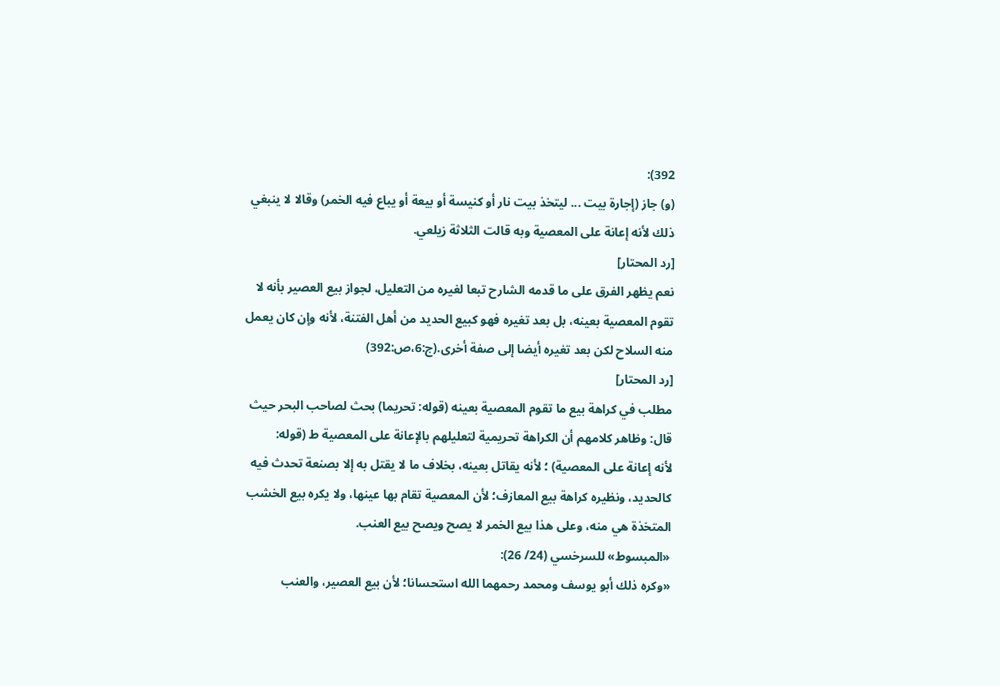392):
(و) جاز (إجارة بيت ... ليتخذ بيت نار أو كنيسة أو بيعة أو يباع فيه الخمر) وقالا لا ينبغي ذلك لأنه ‌إعانة ‌على ‌المعصية وبه قالت الثلاثة زيلعي.
[رد المحتار]
نعم يظهر الفرق على ما قدمه الشارح تبعا لغيره من التعليل، لجواز بيع العصير بأنه لا تقوم المعصية بعينه، بل بعد تغيره فهو كبيع الحديد من أهل الفتنة، لأنه وإن كان يعمل منه السلاح لكن بعد تغيره أيضا إلى صفة أخرى.(ج:6،ص:392)
[رد المحتار]
مطلب في كراهة بيع ما تقوم المعصية بعينه (قوله: تحريما) بحث لصاحب البحر حيث قال: وظاهر كلامهم أن الكراهة تحريمية لتعليلهم بالإعانة على المعصية ط (قوله: لأنه ‌إعانة ‌على ‌المعصية) ؛ لأنه يقاتل بعينه، بخلاف ما لا يقتل به إلا بصنعة تحدث فيه كالحديد، ونظيره كراهة بيع المعازف؛ لأن المعصية تقام بها عينها، ولا يكره بيع الخشب المتخذة هي منه، وعلى هذا بيع الخمر لا يصح ويصح بيع العنب.
«المبسوط» للسرخسي (24/ 26):
«وكره ذلك أبو يوسف ومحمد رحمهما الله استحسانا؛ لأن بيع العصير، والعنب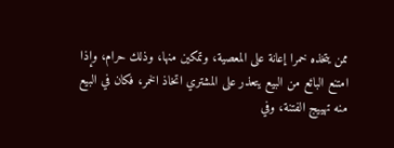ممن يتخذه خمرا ‌إعانة ‌على ‌المعصية، وتمكين منها، وذلك حرام، وإذا امتنع البائع من البيع يتعذر على المشتري اتخاذ الخمر، فكان في البيع منه تهييج الفتنة، وفي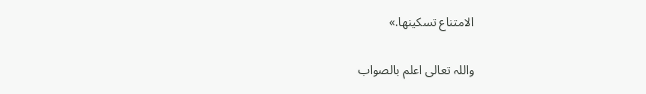الامتناع تسكينها.»

واللہ تعالی اعلم بالصواب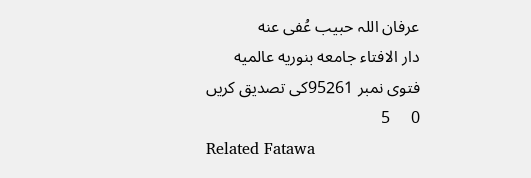عرفان اللہ حبیب عُفی عنه
دار الافتاء جامعه بنوریه عالمیه
فتوی نمبر 95261کی تصدیق کریں
0     5
Related Fatawa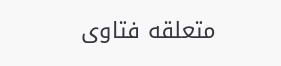متعلقه فتاوی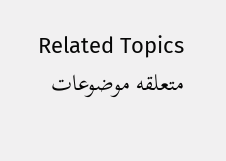Related Topics متعلقه موضوعات